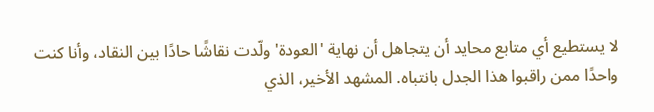لا يستطيع أي متابع محايد أن يتجاهل أن نهاية 'العودة' ولّدت نقاشًا حادًا بين النقاد، وأنا كنت واحدًا ممن راقبوا هذا الجدل بانتباه. المشهد الأخير، الذي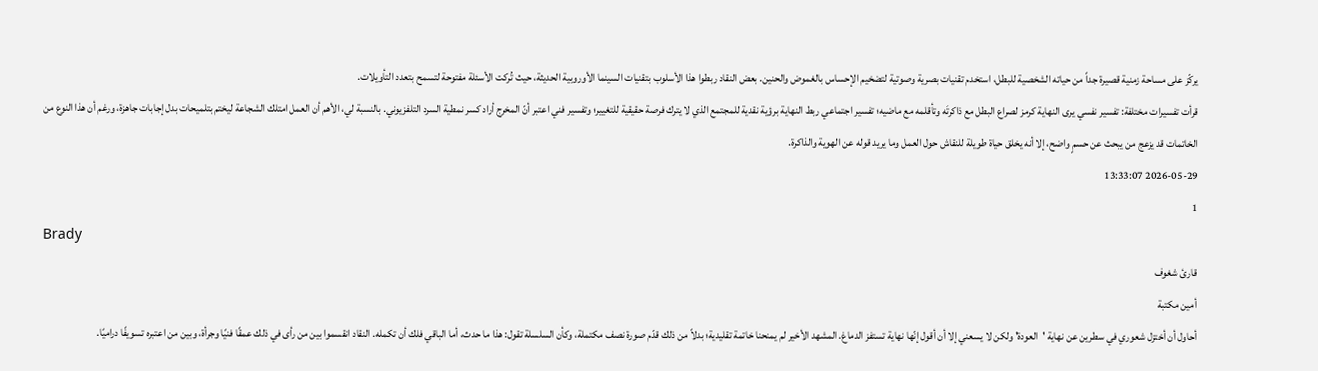يركّز على مساحة زمنية قصيرة جداً من حياته الشخصية للبطل، استخدم تقنيات بصرية وصوتية لتضخيم الإحساس بالغموض والحنين. بعض النقاد ربطوا هذا الأسلوب بتقنيات السينما الأوروبية الحديثة، حيث تُركت الأسئلة مفتوحة لتسمح بتعدد التأويلات.
قرأت تفسيرات مختلفة: تفسير نفسي يرى النهاية كرمز لصراع البطل مع ذاكرتَه وتأقلمه مع ماضيه؛ تفسير اجتماعي ربط النهاية برؤية نقدية للمجتمع الذي لا يترك فرصة حقيقية للتغيير؛ وتفسير فني اعتبر أنّ المخرج أراد كسر نمطية السرد التلفزيوني. بالنسبة لي، الأهم أن العمل امتلك الشجاعة ليختم بتلميحات بدل إجابات جاهزة، ورغم أن هذا النوع من الخاتمات قد يزعج من يبحث عن حسمٍ واضح، إلا أنه يخلق حياة طويلة للنقاش حول العمل وما يريد قوله عن الهوية والذاكرة.
2026-05-29 13:33:07
1
Brady
قارئ شغوف
أمين مكتبة
أحاول أن أختزل شعوري في سطرين عن نهاية 'العودة' ولكن لا يسعني إلا أن أقول إنّها نهاية تستفز الدماغ. المشهد الأخير لم يمنحنا خاتمة تقليدية؛ بدلاً من ذلك قدّم صورة نصف مكتملة، وكأن السلسلة تقول: هذا ما حدث، أما الباقي فلك أن تكمله. النقاد انقسموا بين من رأى في ذلك عمقًا فنيًا وجرأة، وبين من اعتبره تسويفًا دراميًا.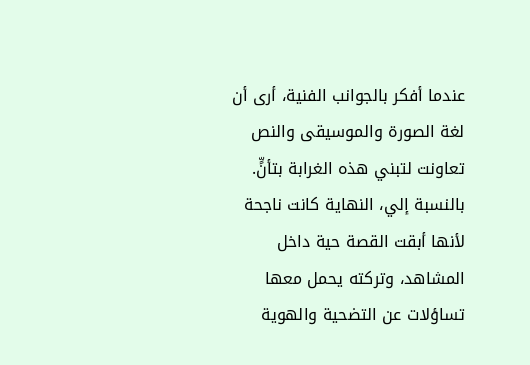عندما أفكر بالجوانب الفنية، أرى أن لغة الصورة والموسيقى والنص تعاونت لتبني هذه الغرابة بتأنٍّ. بالنسبة إلي، النهاية كانت ناجحة لأنها أبقت القصة حية داخل المشاهد، وتركته يحمل معها تساؤلات عن التضحية والهوية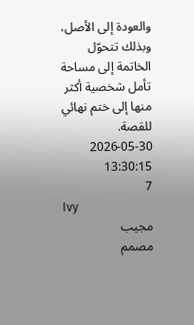والعودة إلى الأصل، وبذلك تتحوّل الخاتمة إلى مساحة تأمل شخصية أكثر منها إلى ختم نهائي للقصة.
2026-05-30 13:30:15
7
Ivy
مجيب
مصمم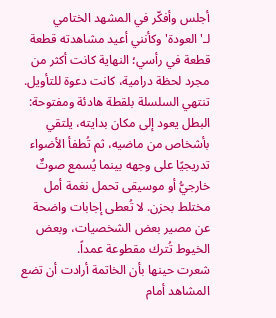أجلس وأفكّر في المشهد الختامي لـ'العودة' وكأنني أعيد مشاهدته قطعة قطعة في رأسي؛ النهاية كانت أكثر من مجرد لحظة درامية، كانت دعوة للتأويل. تنتهي السلسلة بلقطة هادئة ومفتوحة: البطل يعود إلى مكان بدايته، يلتقي بأشخاص من ماضيه، ثم تُطفأ الأضواء تدريجيًا على وجهه بينما يُسمع صوتٌ خارجيُّ أو موسيقى تحمل نغمة أمل مختلط بحزن. لا تُعطى إجابات واضحة عن مصير بعض الشخصيات، وبعض الخيوط تُترك مقطوعة عمداً.
شعرت حينها بأن الخاتمة أرادت أن تضع المشاهد أمام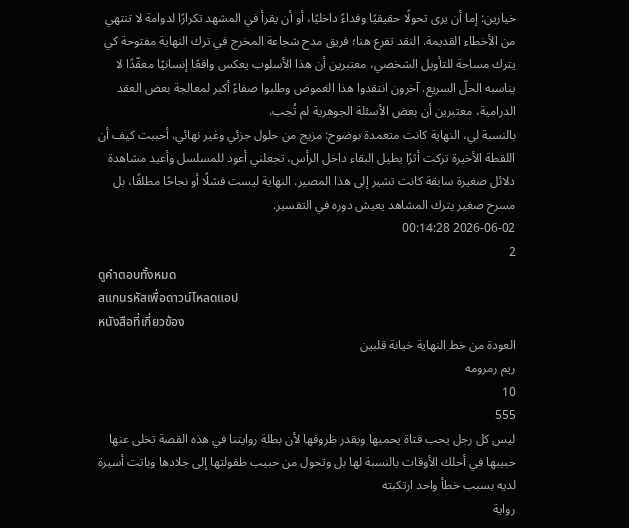خيارين: إما أن يرى تحولًا حقيقيًا وفداءً داخليًا، أو أن يقرأ في المشهد تكرارًا لدوامة لا تنتهي من الأخطاء القديمة. النقد تفرع هنا؛ فريق مدح شجاعة المخرج في ترك النهاية مفتوحة كي يترك مساحة للتأويل الشخصي، معتبرين أن هذا الأسلوب يعكس واقعًا إنسانيًا معقّدًا لا يناسبه الحلّ السريع. آخرون انتقدوا هذا الغموض وطلبوا صفاءً أكبر لمعالجة بعض العقد الدرامية، معتبرين أن بعض الأسئلة الجوهرية لم تُجب.
بالنسبة لي، النهاية كانت متعمدة بوضوح: مزيج من حلول جزئي وغير نهائي. أحببت كيف أن اللقطة الأخيرة تركت أثرًا يطيل البقاء داخل الرأس، تجعلني أعود للمسلسل وأعيد مشاهدة دلائل صغيرة سابقة كانت تشير إلى هذا المصير. النهاية ليست فشلًا أو نجاحًا مطلقًا، بل مسرح صغير يترك المشاهد يعيش دوره في التفسير.
2026-06-02 00:14:28
2
ดูคำตอบทั้งหมด
สแกนรหัสเพื่อดาวน์โหลดแอป
หนังสือที่เกี่ยวข้อง
العودة من خط النهاية خيانة قلبين
ريم رمرومه
10
555
ليس كل رجل يحب فتاة يحميها ويقدر ظروفها لأن بطلة روايتنا في هذه القصة تخلى عنها حبيبها في أحلك الأوقات بالنسبة لها بل وتحول من حبيب طفولتها إلى جلادها وباتت أسيرة لديه بسبب خطأ واحد ارتكبته
رواية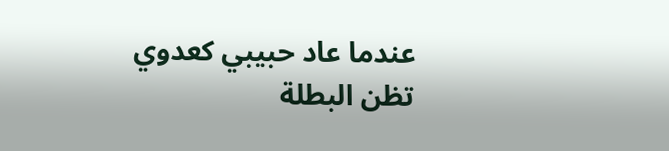عندما عاد حبيبي كعدوي
تظن البطلة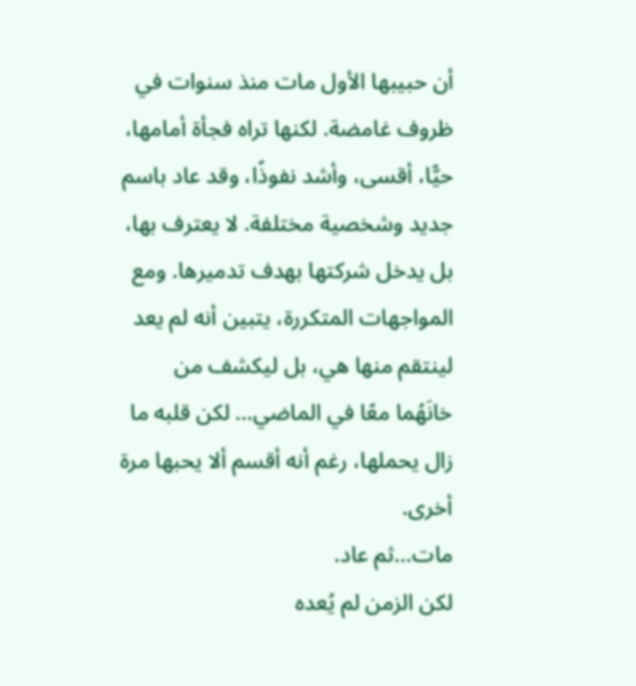أن حبيبها الأول مات منذ سنوات في ظروف غامضة. لكنها تراه فجأة أمامها، حيًّا، أقسى، وأشد نفوذًا، وقد عاد باسم جديد وشخصية مختلفة. لا يعترف بها، بل يدخل شركتها بهدف تدميرها. ومع المواجهات المتكررة، يتبين أنه لم يعد لينتقم منها هي، بل ليكشف من خانَهُما معًا في الماضي… لكن قلبه ما زال يحملها، رغم أنه أقسم ألا يحبها مرة أخرى.
مات…ثم عاد.
لكن الزمن لم يُعده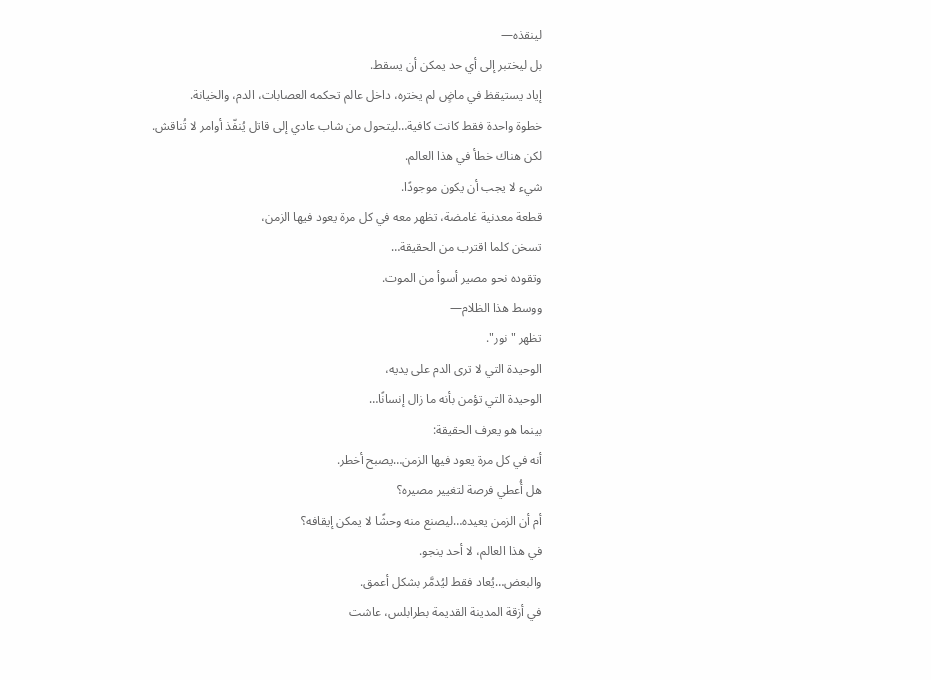لينقذه—
بل ليختبر إلى أي حد يمكن أن يسقط.
إياد يستيقظ في ماضٍ لم يختره، داخل عالم تحكمه العصابات، الدم، والخيانة.
خطوة واحدة فقط كانت كافية…ليتحول من شاب عادي إلى قاتل يُنفّذ أوامر لا تُناقش.
لكن هناك خطأ في هذا العالم.
شيء لا يجب أن يكون موجودًا.
قطعة معدنية غامضة، تظهر معه في كل مرة يعود فيها الزمن،
تسخن كلما اقترب من الحقيقة…
وتقوده نحو مصير أسوأ من الموت.
ووسط هذا الظلام—
تظهر "نور".
الوحيدة التي لا ترى الدم على يديه،
الوحيدة التي تؤمن بأنه ما زال إنسانًا…
بينما هو يعرف الحقيقة:
أنه في كل مرة يعود فيها الزمن…يصبح أخطر.
هل أُعطي فرصة لتغيير مصيره؟
أم أن الزمن يعيده…ليصنع منه وحشًا لا يمكن إيقافه؟
في هذا العالم، لا أحد ينجو.
والبعض…يُعاد فقط ليُدمَّر بشكل أعمق.
في أزقة المدينة القديمة بطرابلس، عاشت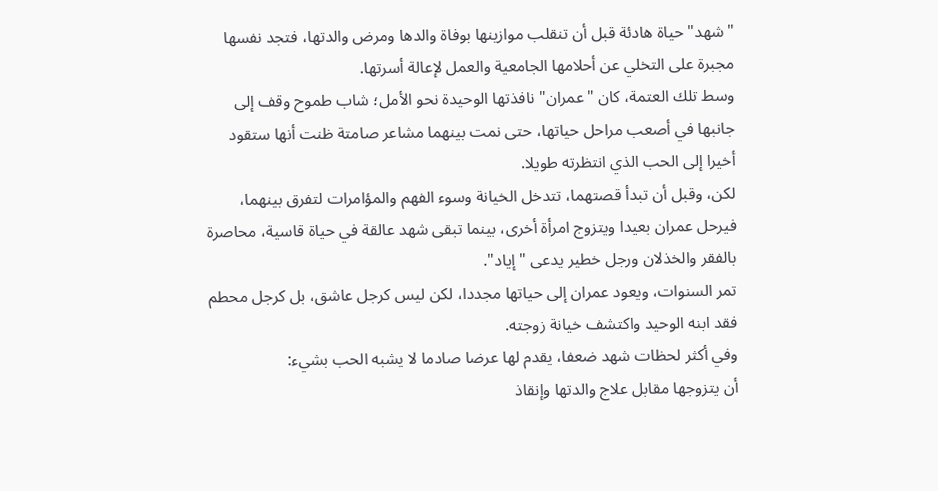"شهد" حياة هادئة قبل أن تنقلب موازينها بوفاة والدها ومرض والدتها، فتجد نفسها مجبرة على التخلي عن أحلامها الجامعية والعمل لإعالة أسرتها.
وسط تلك العتمة، كان "عمران" نافذتها الوحيدة نحو الأمل؛ شاب طموح وقف إلى جانبها في أصعب مراحل حياتها، حتى نمت بينهما مشاعر صامتة ظنت أنها ستقود أخيرا إلى الحب الذي انتظرته طويلا.
لكن، وقبل أن تبدأ قصتهما، تتدخل الخيانة وسوء الفهم والمؤامرات لتفرق بينهما، فيرحل عمران بعيدا ويتزوج امرأة أخرى، بينما تبقى شهد عالقة في حياة قاسية، محاصرة بالفقر والخذلان ورجل خطير يدعى "إياد".
تمر السنوات، ويعود عمران إلى حياتها مجددا، لكن ليس كرجل عاشق، بل كرجل محطم فقد ابنه الوحيد واكتشف خيانة زوجته.
وفي أكثر لحظات شهد ضعفا، يقدم لها عرضا صادما لا يشبه الحب بشيء:
أن يتزوجها مقابل علاج والدتها وإنقاذ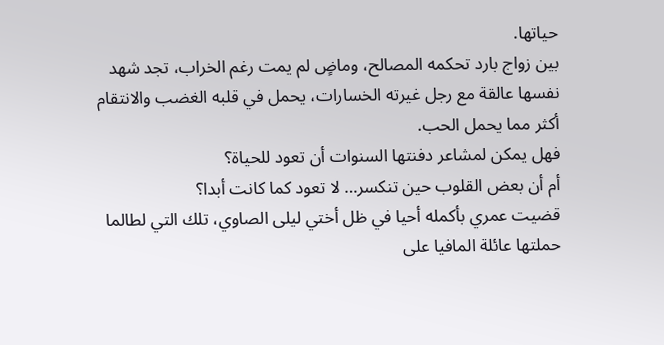حياتها.
بين زواج بارد تحكمه المصالح، وماضٍ لم يمت رغم الخراب، تجد شهد نفسها عالقة مع رجل غيرته الخسارات، يحمل في قلبه الغضب والانتقام أكثر مما يحمل الحب.
فهل يمكن لمشاعر دفنتها السنوات أن تعود للحياة؟
أم أن بعض القلوب حين تنكسر… لا تعود كما كانت أبدا؟
قضيت عمري بأكمله أحيا في ظل أختي ليلى الصاوي، تلك التي لطالما حملتها عائلة المافيا على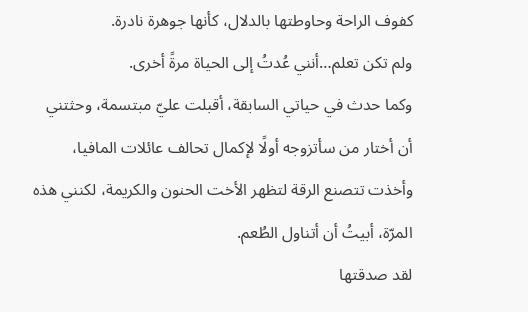كفوف الراحة وحاوطتها بالدلال، كأنها جوهرة نادرة.
ولم تكن تعلم…أنني عُدتُ إلى الحياة مرةً أخرى.
وكما حدث في حياتي السابقة، أقبلت عليّ مبتسمة، وحثتني أن أختار من سأتزوجه أولًا لإكمال تحالف عائلات المافيا، وأخذت تتصنع الرقة لتظهر الأخت الحنون والكريمة، لكنني هذه المرّة، أبيتُ أن أتناول الطُعم.
لقد صدقتها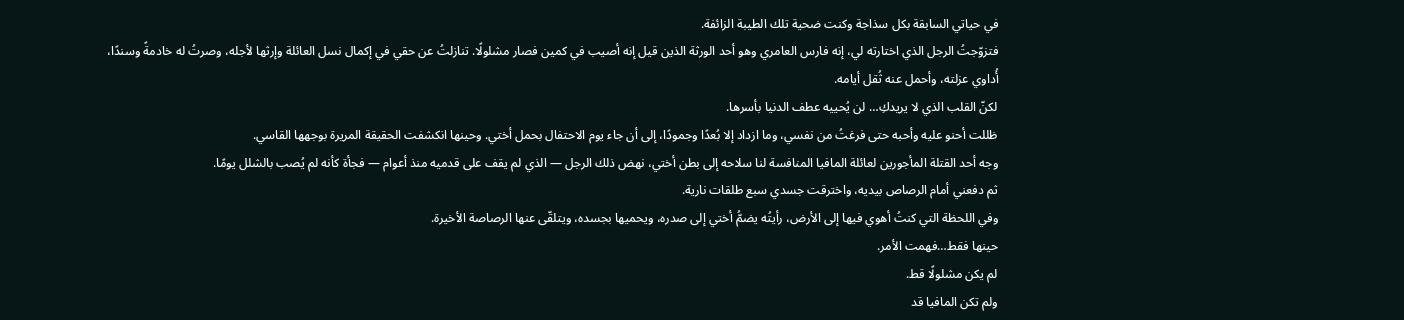في حياتي السابقة بكل سذاجة وكنت ضحية تلك الطيبة الزائفة.
فتزوّجتُ الرجل الذي اختارته لي، إنه فارس العامري وهو أحد الورثة الذين قيل إنه أصيب في كمين فصار مشلولًا. تنازلتُ عن حقي في إكمال نسل العائلة وإرثها لأجله، وصرتُ له خادمةً وسندًا، أُداوي عزلته، وأحمل عنه ثُقل أيامه.
لكنّ القلب الذي لا يريدكِ… لن يُحييه عطف الدنيا بأسرها.
ظللت أحنو عليه وأحبه حتى فرغتُ من نفسي، وما ازداد إلا بُعدًا وجمودًا، إلى أن جاء يوم الاحتفال بحمل أختي. وحينها انكشفت الحقيقة المريرة بوجهها القاسي.
وجه أحد القتلة المأجورين لعائلة المافيا المنافسة لنا سلاحه إلى بطن أختي، نهض ذلك الرجل — الذي لم يقف على قدميه منذ أعوام — فجأة كأنه لم يُصب بالشلل يومًا.
ثم دفعني أمام الرصاص بيديه، واخترقت جسدي سبع طلقات نارية.
وفي اللحظة التي كنتُ أهوي فيها إلى الأرض، رأيتُه يضمُّ أختي إلى صدره، ويحميها بجسده، ويتلقّى عنها الرصاصة الأخيرة.
حينها فقط…فهمت الأمر.
لم يكن مشلولًا قط.
ولم تكن المافيا قد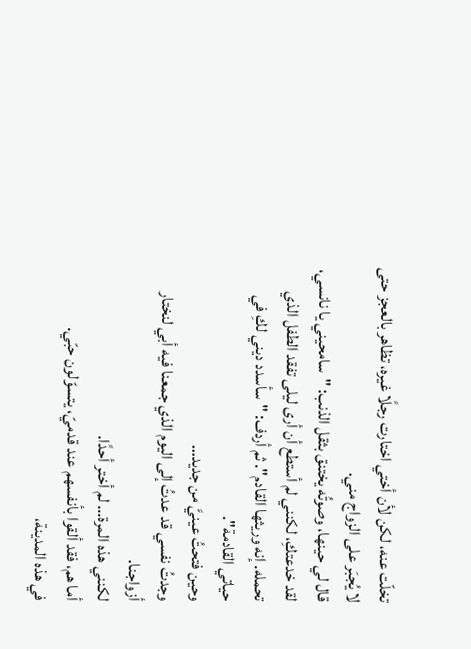تخلّت عنه، لكن لأن أختي اختارت رجلًا غيره، تظاهر بالعجز حتى لا يُجبَر على الزواج مني.
قال لي حينها، وصوتُه يختنق بثقل الذنب: "سامحيني يا نانسي، لقد خدعتكِ، لكنني لم أستطع أن أرى ليلى تفقد الطفل الذي تحمله. إنه وريثها القادم". ثم أردف: "سأسدد ديني لكِ في حياتي القادمة".
وحين فتحتُ عينيَّ من جديد…
وجدتُ نفسي قد عدتُ إلى اليوم الذي جمعنا فيه أبي لنختار أزواجنا.
لكنني هذه المرة… لم أختر أحدًا.
أما هم، فقد ألقوا بأنفسهم عند قدميّ، يتسوّلون حبّي.
في هذه المدينة،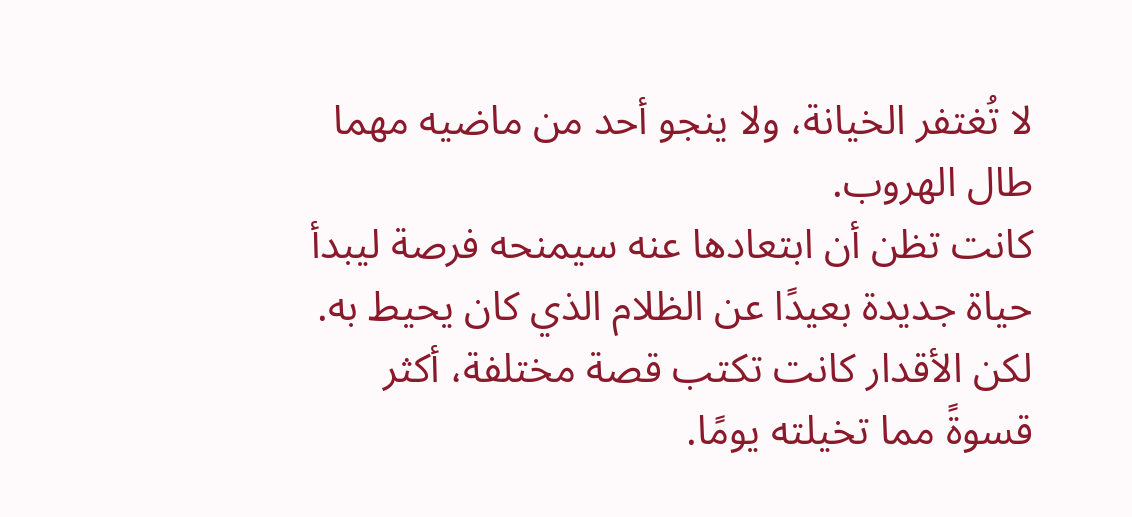لا تُغتفر الخيانة، ولا ينجو أحد من ماضيه مهما طال الهروب.
كانت تظن أن ابتعادها عنه سيمنحه فرصة ليبدأ حياة جديدة بعيدًا عن الظلام الذي كان يحيط به.
لكن الأقدار كانت تكتب قصة مختلفة، أكثر قسوةً مما تخيلته يومًا.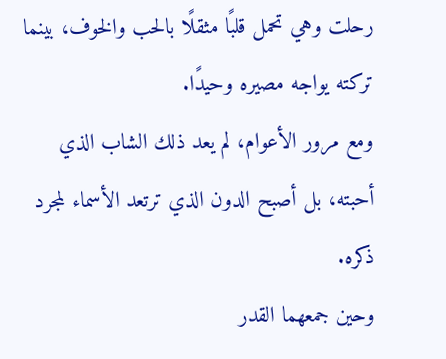رحلت وهي تحمل قلبًا مثقلًا بالحب والخوف، بينما تركته يواجه مصيره وحيدًا.
ومع مرور الأعوام، لم يعد ذلك الشاب الذي أحبته، بل أصبح الدون الذي ترتعد الأسماء لمجرد ذكره.
وحين جمعهما القدر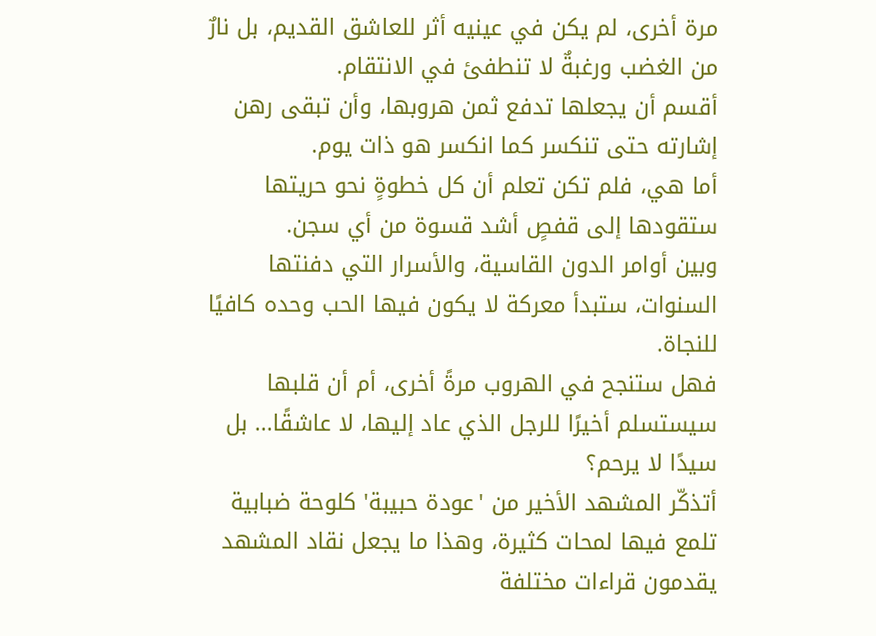مرة أخرى، لم يكن في عينيه أثر للعاشق القديم، بل نارٌ من الغضب ورغبةٌ لا تنطفئ في الانتقام.
أقسم أن يجعلها تدفع ثمن هروبها، وأن تبقى رهن إشارته حتى تنكسر كما انكسر هو ذات يوم.
أما هي، فلم تكن تعلم أن كل خطوةٍ نحو حريتها ستقودها إلى قفصٍ أشد قسوة من أي سجن.
وبين أوامر الدون القاسية، والأسرار التي دفنتها السنوات، ستبدأ معركة لا يكون فيها الحب وحده كافيًا للنجاة.
فهل ستنجح في الهروب مرةً أخرى، أم أن قلبها سيستسلم أخيرًا للرجل الذي عاد إليها، لا عاشقًا... بل سيدًا لا يرحم؟
أتذكّر المشهد الأخير من 'عودة حبيبة' كلوحة ضبابية تلمع فيها لمحات كثيرة، وهذا ما يجعل نقاد المشهد يقدمون قراءات مختلفة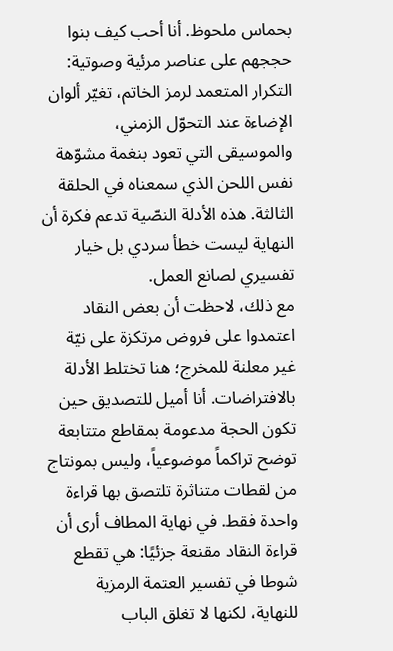بحماس ملحوظ. أنا أحب كيف بنوا حججهم على عناصر مرئية وصوتية: التكرار المتعمد لرمز الخاتم، تغيّر ألوان الإضاءة عند التحوّل الزمني، والموسيقى التي تعود بنغمة مشوّهة نفس اللحن الذي سمعناه في الحلقة الثالثة. هذه الأدلة النصّية تدعم فكرة أن النهاية ليست خطأ سردي بل خيار تفسيري لصانع العمل.
مع ذلك، لاحظت أن بعض النقاد اعتمدوا على فروض مرتكزة على نيّة غير معلنة للمخرج؛ هنا تختلط الأدلة بالافتراضات. أنا أميل للتصديق حين تكون الحجة مدعومة بمقاطع متتابعة توضح تراكماً موضوعياً، وليس بمونتاج من لقطات متناثرة تلتصق بها قراءة واحدة فقط. في نهاية المطاف أرى أن قراءة النقاد مقنعة جزئيًا: هي تقطع شوطا في تفسير العتمة الرمزية للنهاية، لكنها لا تغلق الباب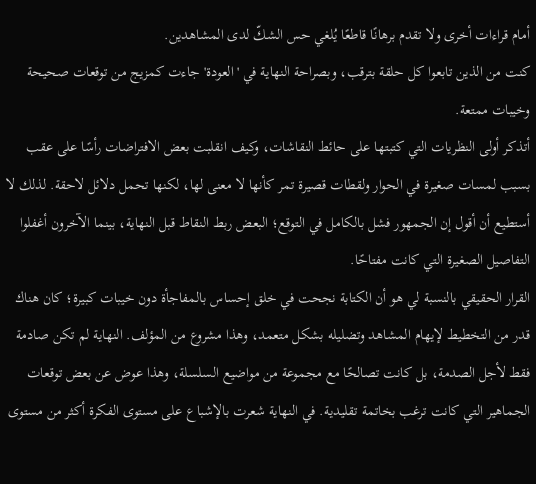أمام قراءات أخرى ولا تقدم برهانًا قاطعًا يُلغي حس الشكّ لدى المشاهدين.
كنت من الذين تابعوا كل حلقة بترقب، وبصراحة النهاية في 'العودة' جاءت كمزيج من توقعات صحيحة وخيبات ممتعة.
أتذكر أولى النظريات التي كتبتها على حائط النقاشات، وكيف انقلبت بعض الافتراضات رأسًا على عقب بسبب لمسات صغيرة في الحوار ولقطات قصيرة تمر كأنها لا معنى لها، لكنها تحمل دلائل لاحقة. لذلك لا أستطيع أن أقول إن الجمهور فشل بالكامل في التوقع؛ البعض ربط النقاط قبل النهاية، بينما الآخرون أغفلوا التفاصيل الصغيرة التي كانت مفتاحًا.
القرار الحقيقي بالنسبة لي هو أن الكتابة نجحت في خلق إحساس بالمفاجأة دون خيبات كبيرة؛ كان هناك قدر من التخطيط لإيهام المشاهد وتضليله بشكل متعمد، وهذا مشروع من المؤلف. النهاية لم تكن صادمة فقط لأجل الصدمة، بل كانت تصالحًا مع مجموعة من مواضيع السلسلة، وهذا عوض عن بعض توقعات الجماهير التي كانت ترغب بخاتمة تقليدية. في النهاية شعرت بالإشباع على مستوى الفكرة أكثر من مستوى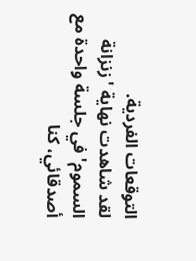التوقعات الفردية.
لقد شاهدت نهاية 'زنزانة السموم' في جلسة واحدة مع أصدقائي، كنا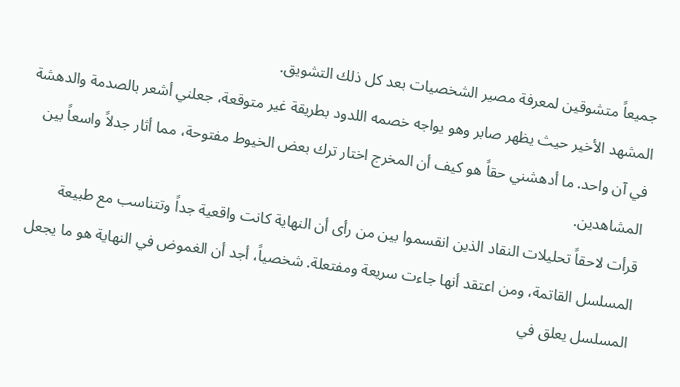جميعاً متشوقين لمعرفة مصير الشخصيات بعد كل ذلك التشويق.
المشهد الأخير حيث يظهر صابر وهو يواجه خصمه اللدود بطريقة غير متوقعة، جعلني أشعر بالصدمة والدهشة في آن واحد. ما أدهشني حقاً هو كيف أن المخرج اختار ترك بعض الخيوط مفتوحة، مما أثار جدلاً واسعاً بين المشاهدين.
قرأت لاحقاً تحليلات النقاد الذين انقسموا بين من رأى أن النهاية كانت واقعية جداً وتتناسب مع طبيعة المسلسل القاتمة، ومن اعتقد أنها جاءت سريعة ومفتعلة. شخصياً، أجد أن الغموض في النهاية هو ما يجعل المسلسل يعلق في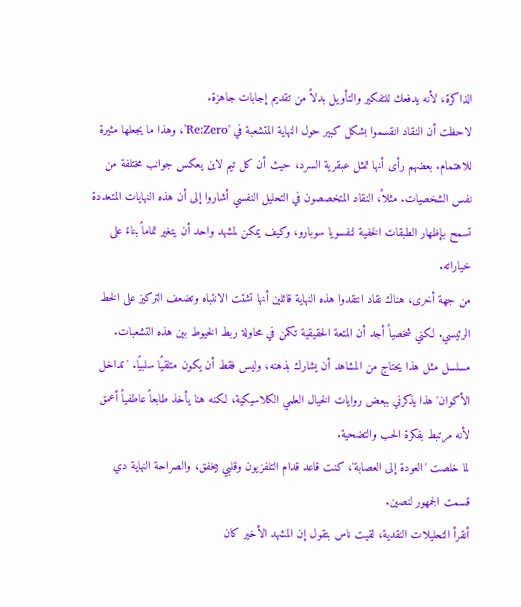الذاكرة، لأنه يدفعك للتفكير والتأويل بدلاً من تقديم إجابات جاهزة.
لاحظت أن النقاد انقسموا بشكل كبير حول النهاية المتشعبة في 'Re:Zero'، وهذا ما يجعلها مثيرة للاهتمام. بعضهم رأى أنها تمثل عبقرية السرد، حيث أن كل تيم لاين يعكس جوانب مختلفة من نفس الشخصيات. مثلاً، النقاد المتخصصون في التحليل النفسي أشاروا إلى أن هذه النهايات المتعددة تسمح بإظهار الطبقات الخفية لنفسويا سوبارو، وكيف يمكن لمشهد واحد أن يتغير تماماً بناءً على خياراته.
من جهة أخرى، هناك نقاد انتقدوا هذه النهاية قائلين أنها تشتت الانتباه وتضعف التركيز على الخط الرئيسي. لكني شخصياً أجد أن المتعة الحقيقية تكمن في محاولة ربط الخيوط بين هذه التشعبات. مسلسل مثل هذا يحتاج من المشاهد أن يشارك بذهنه، وليس فقط أن يكون متلقيًا سلبيًا. 'تداخل الأكوان' هذا يذكرني ببعض روايات الخيال العلمي الكلاسيكية، لكنه هنا يأخذ طابعاً عاطفياً أعمق لأنه مرتبط بفكرة الحب والتضحية.
لما خلصت 'العودة إلى العصابة'، كنت قاعد قدام التلفزيون وقلبي بيخفق، والصراحة النهاية دي قسمت الجمهور لنصين.
أنقرأ التحليلات النقدية، لقيت ناس بتقول إن المشهد الأخير كان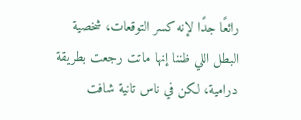رائعًا جدًا لإنه كسر التوقعات، شخصية البطل اللي ظننا إنها ماتت رجعت بطريقة درامية، لكن في ناس تانية شافت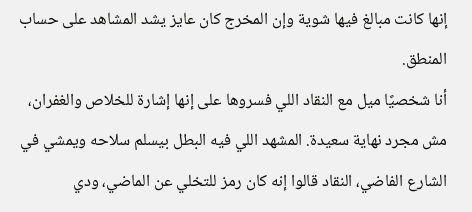إنها كانت مبالغ فيها شوية وإن المخرج كان عايز يشد المشاهد على حساب المنطق.
أنا شخصيًا ميل مع النقاد اللي فسروها على إنها إشارة للخلاص والغفران، مش مجرد نهاية سعيدة. المشهد اللي فيه البطل بيسلم سلاحه ويمشي في الشارع الفاضي، النقاد قالوا إنه كان رمز للتخلي عن الماضي، ودي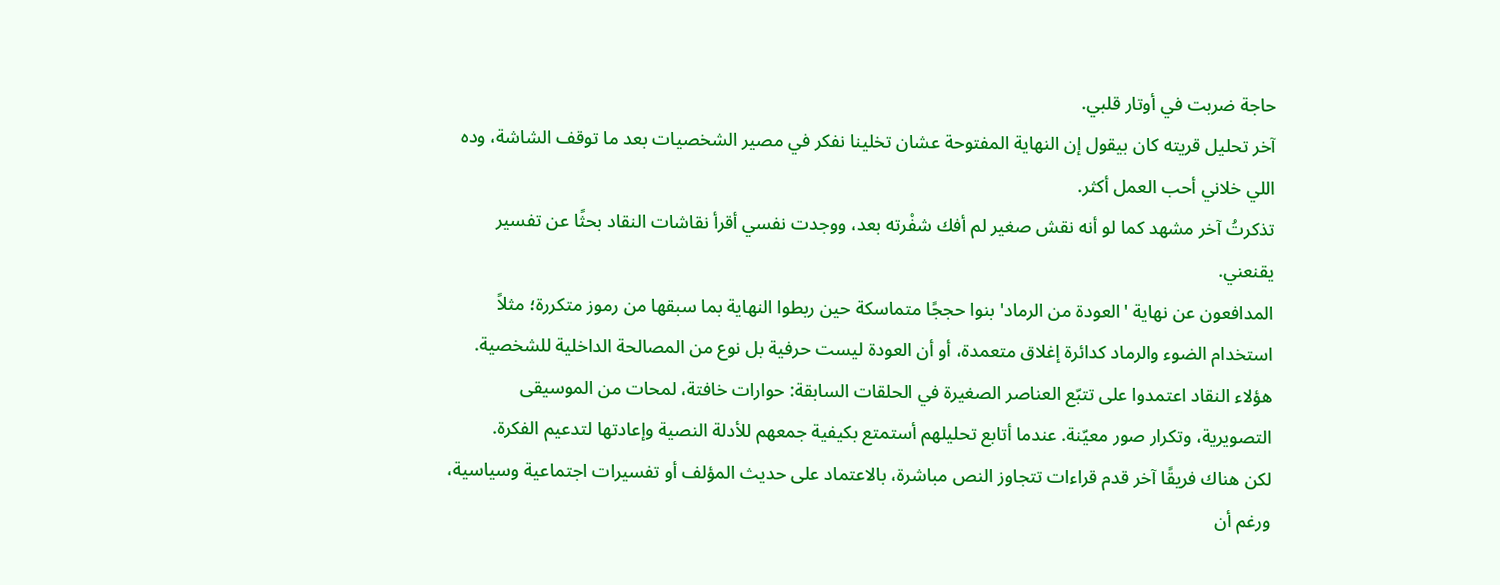حاجة ضربت في أوتار قلبي.
آخر تحليل قريته كان بيقول إن النهاية المفتوحة عشان تخلينا نفكر في مصير الشخصيات بعد ما توقف الشاشة، وده اللي خلاني أحب العمل أكثر.
تذكرتُ آخر مشهد كما لو أنه نقش صغير لم أفك شفْرته بعد، ووجدت نفسي أقرأ نقاشات النقاد بحثًا عن تفسير يقنعني.
المدافعون عن نهاية 'العودة من الرماد' بنوا حججًا متماسكة حين ربطوا النهاية بما سبقها من رموز متكررة؛ مثلاً استخدام الضوء والرماد كدائرة إغلاق متعمدة، أو أن العودة ليست حرفية بل نوع من المصالحة الداخلية للشخصية. هؤلاء النقاد اعتمدوا على تتبّع العناصر الصغيرة في الحلقات السابقة: حوارات خافتة، لمحات من الموسيقى التصويرية، وتكرار صور معيّنة. عندما أتابع تحليلهم أستمتع بكيفية جمعهم للأدلة النصية وإعادتها لتدعيم الفكرة.
لكن هناك فريقًا آخر قدم قراءات تتجاوز النص مباشرة، بالاعتماد على حديث المؤلف أو تفسيرات اجتماعية وسياسية، ورغم أن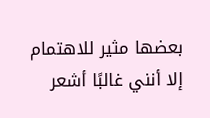بعضها مثير للاهتمام إلا أنني غالبًا أشعر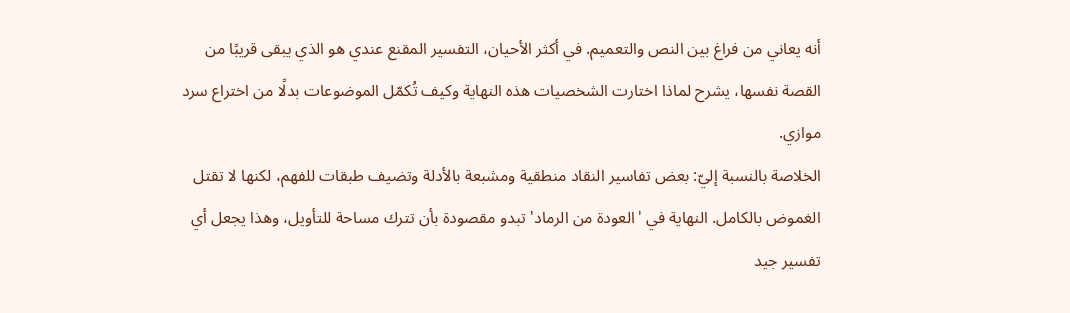أنه يعاني من فراغ بين النص والتعميم. في أكثر الأحيان، التفسير المقنع عندي هو الذي يبقى قريبًا من القصة نفسها، يشرح لماذا اختارت الشخصيات هذه النهاية وكيف تُكمّل الموضوعات بدلًا من اختراع سرد موازي.
الخلاصة بالنسبة إليّ: بعض تفاسير النقاد منطقية ومشبعة بالأدلة وتضيف طبقات للفهم، لكنها لا تقتل الغموض بالكامل. النهاية في 'العودة من الرماد' تبدو مقصودة بأن تترك مساحة للتأويل، وهذا يجعل أي تفسير جيد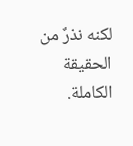لكنه نذرٌ من الحقيقة الكاملة.